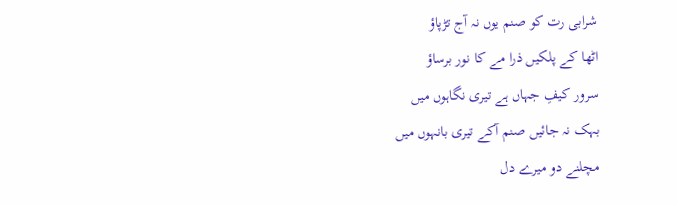شرابی رت کو صنم یوں نہ آج تڑپاؤ
اٹھا کے پلکیں ذرا مے کا نور برساؤ
سرور کیفِ جہاں ہے تیری نگاہوں میں
بہک نہ جائیں صنم آکے تیری بانہوں میں
مچلنے دو میرے دل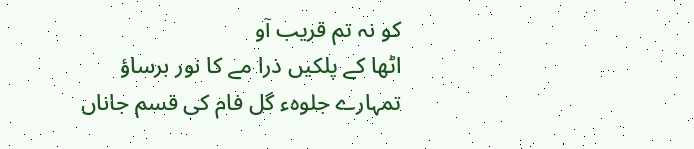کو نہ تم قریب آو
اٹھا کے پلکیں ذرا مے کا نور برساؤ
تمہارے جلوہء گل فام کی قسم جاناں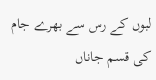لبوں کے رس سے بھرے جام کی قسم جاناں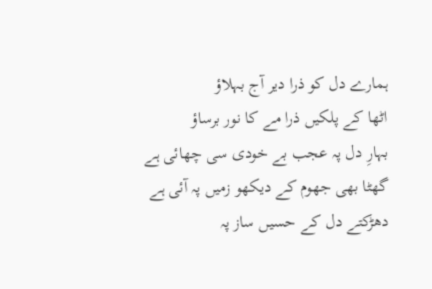ہمارے دل کو ذرا دیر آج بہلاؤ
اٹھا کے پلکیں ذرا مے کا نور برساؤ
بہارِ دل پہ عجب بے خودی سی چھائی ہے
گھٹا بھی جھوم کے دیکھو زمیں پہ آئی ہے
دھڑکتے دل کے حسیں ساز پہ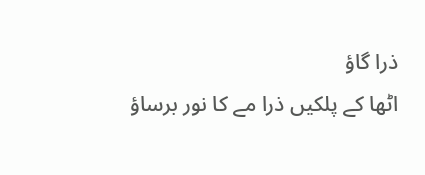ذرا گاؤ
اٹھا کے پلکیں ذرا مے کا نور برساؤ